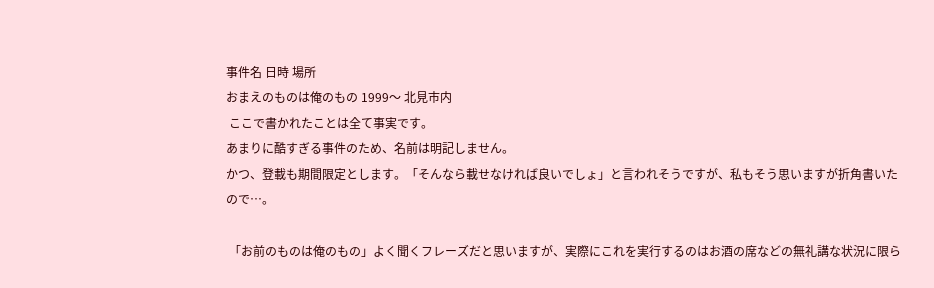事件名 日時 場所
おまえのものは俺のもの 1999〜 北見市内
 ここで書かれたことは全て事実です。
あまりに酷すぎる事件のため、名前は明記しません。
かつ、登載も期間限定とします。「そんなら載せなければ良いでしょ」と言われそうですが、私もそう思いますが折角書いたので…。

 「お前のものは俺のもの」よく聞くフレーズだと思いますが、実際にこれを実行するのはお酒の席などの無礼講な状況に限ら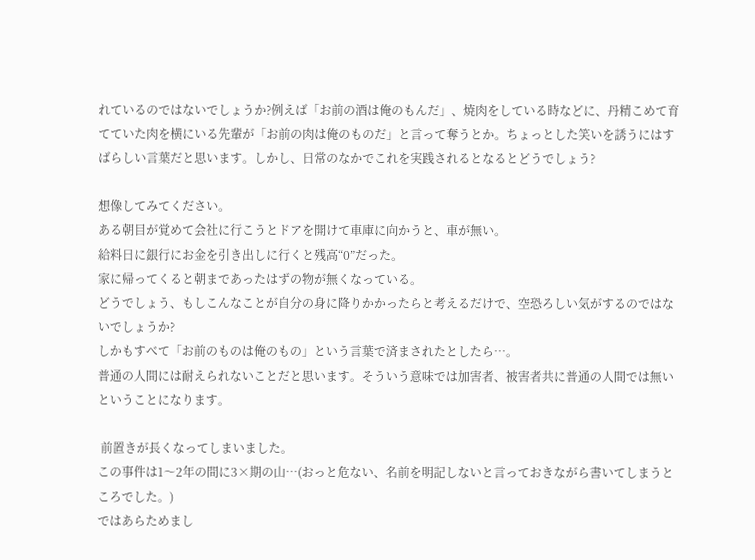れているのではないでしょうか?例えば「お前の酒は俺のもんだ」、焼肉をしている時などに、丹精こめて育てていた肉を横にいる先輩が「お前の肉は俺のものだ」と言って奪うとか。ちょっとした笑いを誘うにはすばらしい言葉だと思います。しかし、日常のなかでこれを実践されるとなるとどうでしょう?

想像してみてください。
ある朝目が覚めて会社に行こうとドアを開けて車庫に向かうと、車が無い。
給料日に銀行にお金を引き出しに行くと残高“0”だった。
家に帰ってくると朝まであったはずの物が無くなっている。
どうでしょう、もしこんなことが自分の身に降りかかったらと考えるだけで、空恐ろしい気がするのではないでしょうか?
しかもすべて「お前のものは俺のもの」という言葉で済まされたとしたら…。
普通の人間には耐えられないことだと思います。そういう意味では加害者、被害者共に普通の人間では無いということになります。

 前置きが長くなってしまいました。
この事件は1〜2年の間に3×期の山…(おっと危ない、名前を明記しないと言っておきながら書いてしまうところでした。)
ではあらためまし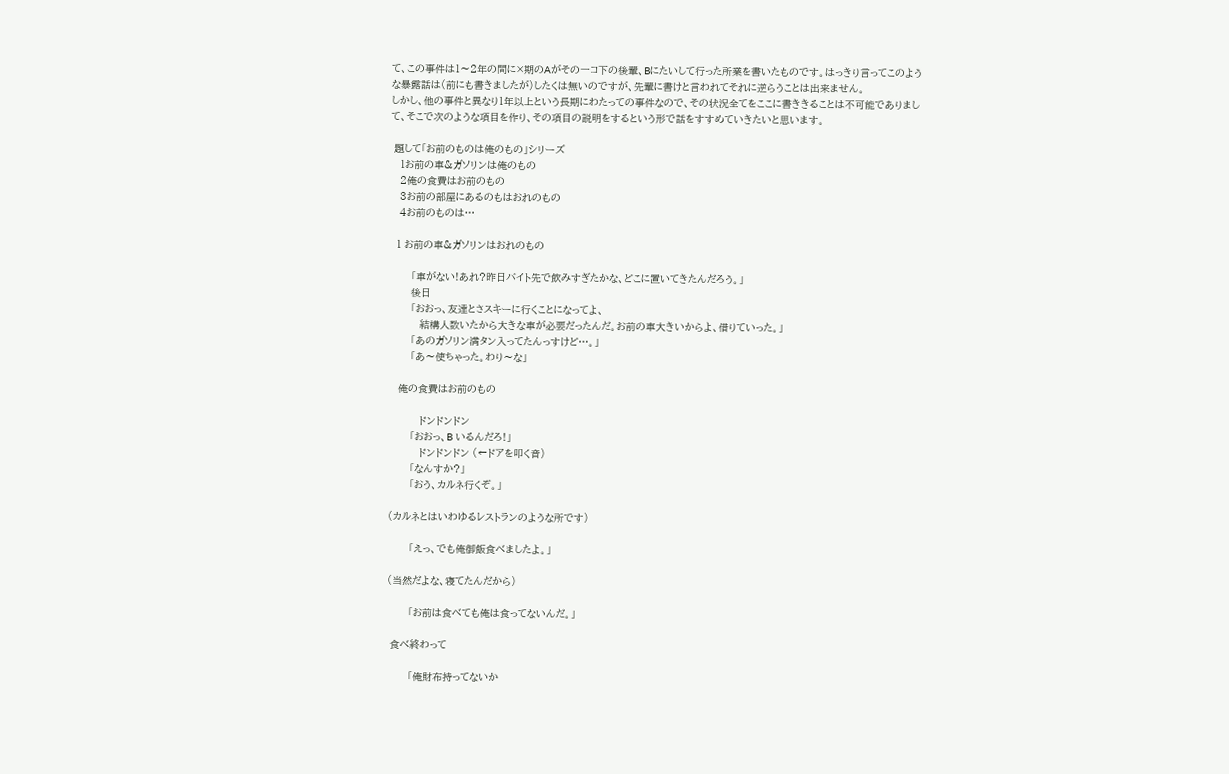て、この事件は1〜2年の間に×期のAがその一コ下の後輩、Bにたいして行った所業を書いたものです。はっきり言ってこのような暴露話は(前にも書きましたが)したくは無いのですが、先輩に書けと言われてそれに逆らうことは出来ません。
しかし、他の事件と異なり1年以上という長期にわたっての事件なので、その状況全てをここに書ききることは不可能でありまして、そこで次のような項目を作り、その項目の説明をするという形で話をすすめていきたいと思います。

 題して「お前のものは俺のもの」シリーズ
   1お前の車&ガソリンは俺のもの
   2俺の食費はお前のもの
   3お前の部屋にあるのもはおれのもの
   4お前のものは…

  1 お前の車&ガソリンはおれのもの

       「車がない!あれ?昨日バイト先で飲みすぎたかな、どこに置いてきたんだろう。」
       後日
       「おおっ、友達とさスキーに行くことになってよ、
          結構人数いたから大きな車が必要だったんだ。お前の車大きいからよ、借りていった。」
       「あのガソリン満タン入ってたんっすけど…。」
       「あ〜使ちゃった。わり〜な」

   俺の食費はお前のもの

          ドンドンドン
       「おおっ、B いるんだろ!」
          ドンドンドン (←ドアを叩く音)
       「なんすか?」
       「おう、カルネ行くぞ。」

(カルネとはいわゆるレストランのような所です)

       「えっ、でも俺御飯食べましたよ。」

(当然だよな、寝てたんだから)

       「お前は食べても俺は食ってないんだ。」

 食べ終わって

       「俺財布持ってないか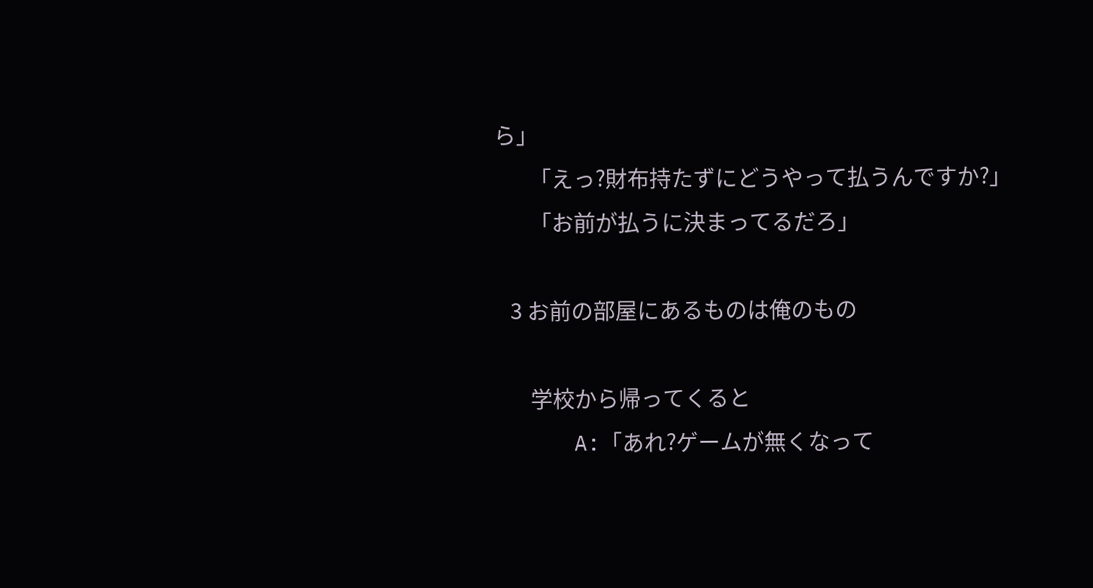ら」
       「えっ?財布持たずにどうやって払うんですか?」
       「お前が払うに決まってるだろ」

   3 お前の部屋にあるものは俺のもの

       学校から帰ってくると
      A:「あれ?ゲームが無くなって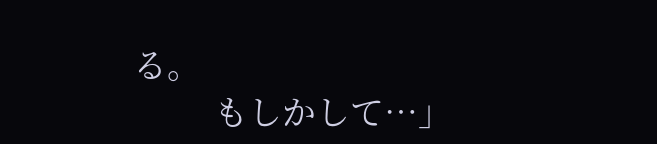る。
         もしかして…」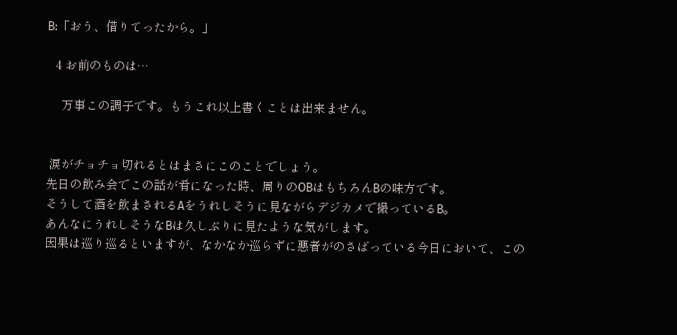B:「おう、借りてったから。」

   4 お前のものは…

     万事この調子です。もうこれ以上書くことは出来ません。


 涙がチョチョ切れるとはまさにこのことでしょう。
先日の飲み会でこの話が肴になった時、周りのOBはもちろんBの味方です。
そうして酒を飲まされるAをうれしそうに見ながらデジカメで撮っているB。
あんなにうれしそうなBは久しぶりに見たような気がします。
因果は巡り巡るといますが、なかなか巡らずに悪者がのさばっている今日において、この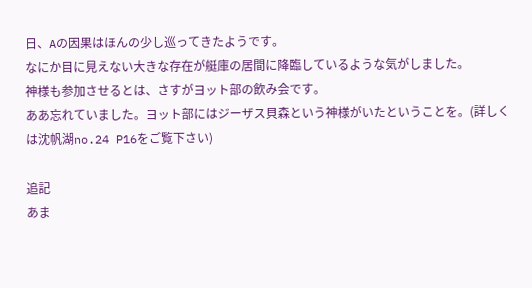日、Aの因果はほんの少し巡ってきたようです。
なにか目に見えない大きな存在が艇庫の居間に降臨しているような気がしました。
神様も参加させるとは、さすがヨット部の飲み会です。
ああ忘れていました。ヨット部にはジーザス貝森という神様がいたということを。(詳しくは沈帆湖no.24 P16をご覧下さい)

追記
あま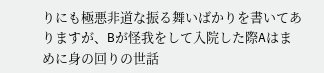りにも極悪非道な振る舞いばかりを書いてありますが、Bが怪我をして入院した際Aはまめに身の回りの世話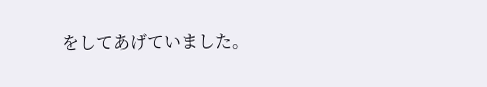をしてあげていました。